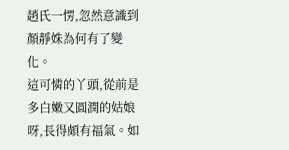趙氏一愣,忽然意識到顏靜姝為何有了變化。
這可憐的丫頭,從前是多白嫩又圓潤的姑娘呀,長得頗有福氣。如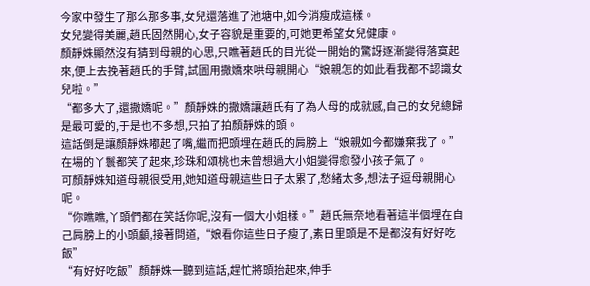今家中發生了那么那多事,女兒還落進了池塘中,如今消瘦成這樣。
女兒變得美麗,趙氏固然開心,女子容貌是重要的,可她更希望女兒健康。
顏靜姝顯然沒有猜到母親的心思,只瞧著趙氏的目光從一開始的驚訝逐漸變得落寞起來,便上去挽著趙氏的手臂,試圖用撒嬌來哄母親開心“娘親怎的如此看我都不認識女兒啦。”
“都多大了,還撒嬌呢。”顏靜姝的撒嬌讓趙氏有了為人母的成就感,自己的女兒總歸是最可愛的,于是也不多想,只拍了拍顏靜姝的頭。
這話倒是讓顏靜姝嘟起了嘴,繼而把頭埋在趙氏的肩膀上“娘親如今都嫌棄我了。”
在場的丫鬟都笑了起來,珍珠和頌桃也未曾想過大小姐變得愈發小孩子氣了。
可顏靜姝知道母親很受用,她知道母親這些日子太累了,愁緒太多,想法子逗母親開心呢。
“你瞧瞧,丫頭們都在笑話你呢,沒有一個大小姐樣。”趙氏無奈地看著這半個埋在自己肩膀上的小頭顱,接著問道,“娘看你這些日子瘦了,素日里頭是不是都沒有好好吃飯”
“有好好吃飯”顏靜姝一聽到這話,趕忙將頭抬起來,伸手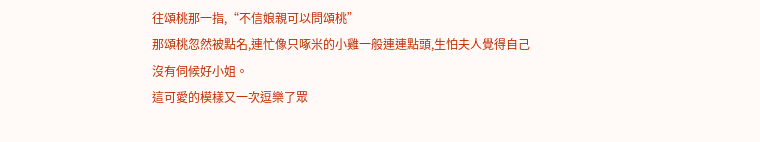往頌桃那一指,“不信娘親可以問頌桃”
那頌桃忽然被點名,連忙像只啄米的小雞一般連連點頭,生怕夫人覺得自己沒有伺候好小姐。
這可愛的模樣又一次逗樂了眾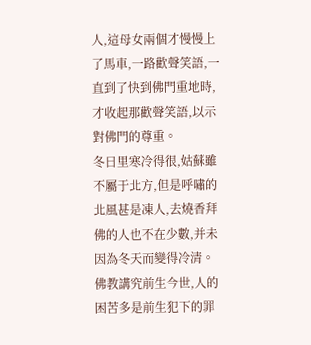人,這母女兩個才慢慢上了馬車,一路歡聲笑語,一直到了快到佛門重地時,才收起那歡聲笑語,以示對佛門的尊重。
冬日里寒冷得很,姑蘇雖不屬于北方,但是呼嘯的北風甚是凍人,去燒香拜佛的人也不在少數,并未因為冬天而變得冷清。
佛教講究前生今世,人的困苦多是前生犯下的罪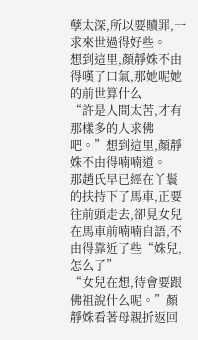孽太深,所以要贖罪,一求來世過得好些。
想到這里,顏靜姝不由得嘆了口氣,那她呢她的前世算什么
“許是人間太苦,才有那樣多的人求佛吧。”想到這里,顏靜姝不由得喃喃道。
那趙氏早已經在丫鬟的扶持下了馬車,正要往前頭走去,卻見女兒在馬車前喃喃自語,不由得靠近了些“姝兒,怎么了”
“女兒在想,待會要跟佛祖說什么呢。”顏靜姝看著母親折返回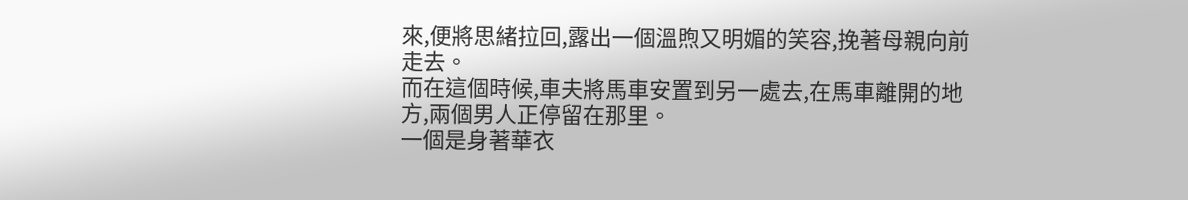來,便將思緒拉回,露出一個溫煦又明媚的笑容,挽著母親向前走去。
而在這個時候,車夫將馬車安置到另一處去,在馬車離開的地方,兩個男人正停留在那里。
一個是身著華衣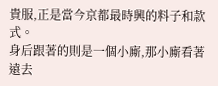貴服,正是當今京都最時興的料子和款式。
身后跟著的則是一個小廝,那小廝看著遠去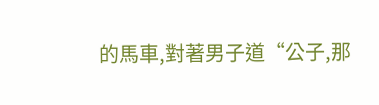的馬車,對著男子道“公子,那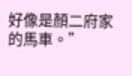好像是顏二府家的馬車。”